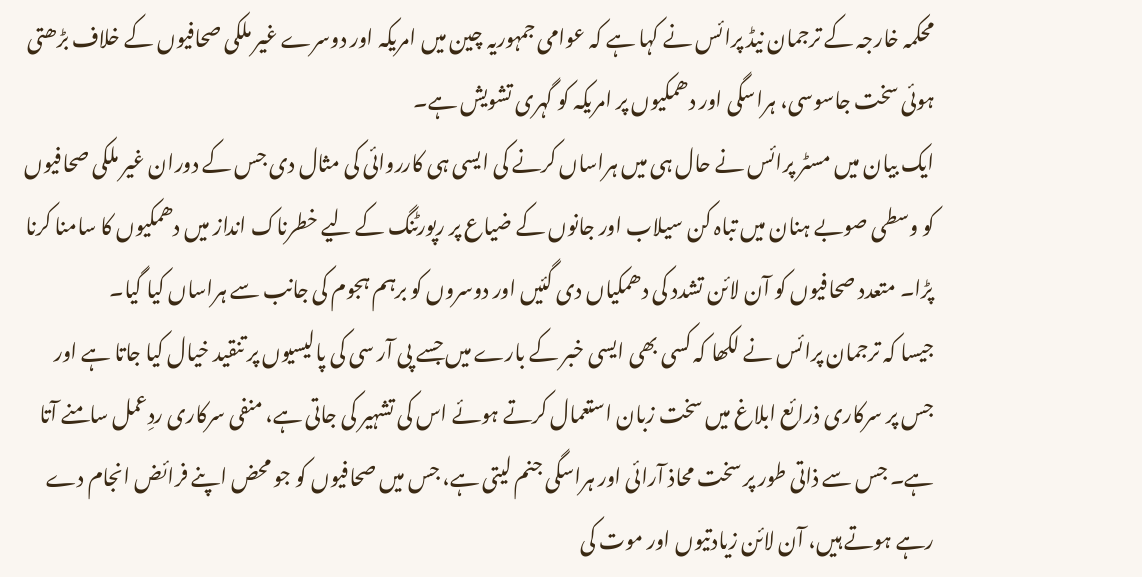محکمہ خارجہ کے ترجمان نیڈ پرائس نے کہا ہے کہ عوامی جمہوریہ چین میں امریکہ اور دوسرے غیر ملکی صحافیوں کے خلاف بڑھتی ہوئی سخت جاسوسی، ہراسگی اور دھمکیوں پر امریکہ کو گہری تشویش ہے۔
ایک بیان میں مسٹر پرائس نے حال ہی میں ہراساں کرنے کی ایسی ہی کارروائی کی مثال دی جس کے دوران غیر ملکی صحافیوں کو وسطی صوبے ہنان میں تباہ کن سیلاب اور جانوں کے ضیاع پر رپورٹنگ کے لیے خطرناک انداز میں دھمکیوں کا سامنا کرنا پڑا۔ متعدد صحافیوں کو آن لائن تشدد کی دھمکیاں دی گئیں اور دوسروں کو برہم ہجوم کی جانب سے ہراساں کیا گیا۔
جیسا کہ ترجمان پرائس نے لکھا کہ کسی بھی ایسی خبر کے بارے میں جسے پی آر سی کی پالیسیوں پر تنقید خیال کیا جاتا ہے اور جس پر سرکاری ذرائع ابلاغ میں سخت زبان استعمال کرتے ہوئے اس کی تشہیر کی جاتی ہے، منفی سرکاری ردِعمل سامنے آتا ہے۔ جس سے ذاتی طور پر سخت محاذ آرائی اور ہراسگی جنم لیتی ہے، جس میں صحافیوں کو جو محض اپنے فرائض انجام دے رہے ہوتے ہیں، آن لائن زیادتیوں اور موت کی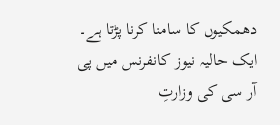دھمکیوں کا سامنا کرنا پڑتا ہے۔
ایک حالیہ نیوز کانفرنس میں پی آر سی کی وزارتِ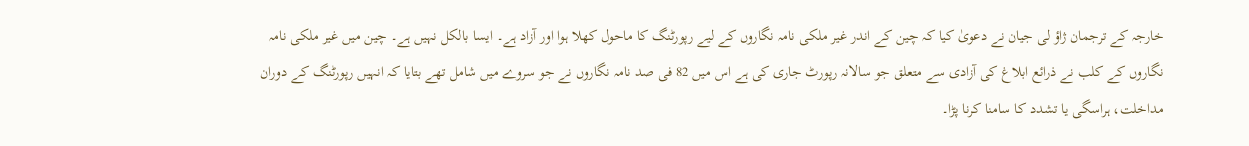خارجہ کے ترجمان ژاؤ لی جیان نے دعویٰ کیا کہ چین کے اندر غیر ملکی نامہ نگاروں کے لیے رپورٹنگ کا ماحول کھلا ہوا اور آزاد ہے۔ ایسا بالکل نہیں ہے۔ چین میں غیر ملکی نامہ نگاروں کے کلب نے ذرائع ابلاغ کی آزادی سے متعلق جو سالانہ رپورٹ جاری کی ہے اس میں 82 فی صد نامہ نگاروں نے جو سروے میں شامل تھے بتایا کہ انہیں رپورٹنگ کے دوران مداخلت، ہراسگی یا تشدد کا سامنا کرنا پڑا۔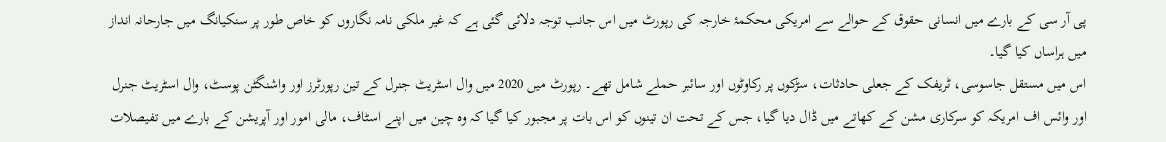پی آر سی کے بارے میں انسانی حقوق کے حوالے سے امریکی محکمۂ خارجہ کی رپورٹ میں اس جانب توجہ دلائی گئی ہے کہ غیر ملکی نامہ نگاروں کو خاص طور پر سنکیانگ میں جارحانہ انداز میں ہراساں کیا گیا۔
اس میں مستقل جاسوسی، ٹریفک کے جعلی حادثات، سڑکوں پر رکاوٹوں اور سائبر حملے شامل تھے۔ رپورٹ میں 2020 میں وال اسٹریٹ جنرل کے تین رپورٹرز اور واشنگٹن پوسٹ، وال اسٹریٹ جنرل اور وائس اف امریکہ کو سرکاری مشن کے کھاتے میں ڈال دیا گیا، جس کے تحت ان تینوں کو اس بات پر مجبور کیا گیا کہ وہ چین میں اپنے اسٹاف، مالی امور اور آپریشن کے بارے میں تفیصلات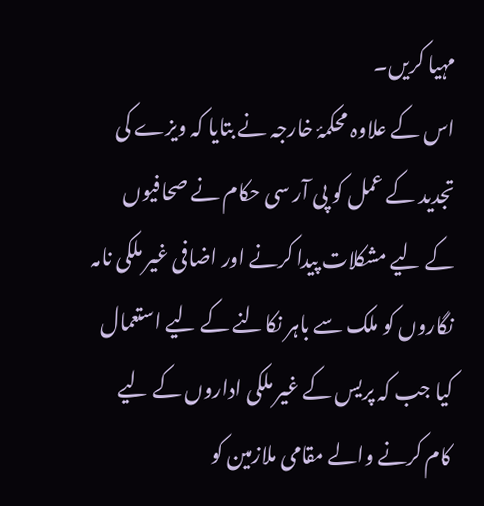مہیا کریں۔
اس کے علاوہ محکمۂ خارجہ نے بتایا کہ ویزے کی تجدید کے عمل کو پی آر سی حکام نے صحافیوں کے لیے مشکلات پیدا کرنے اور اضافی غیر ملکی نامہ نگاروں کو ملک سے باہر نکالنے کے لیے استعمال کیا جب کہ پریس کے غیر ملکی اداروں کے لیے کام کرنے والے مقامی ملازمین کو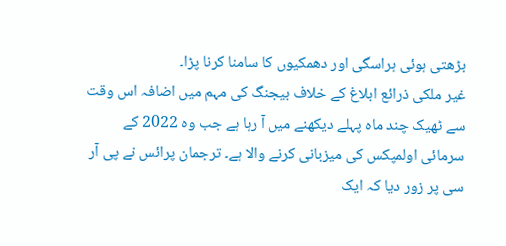بڑھتی ہوئی ہراسگی اور دھمکیوں کا سامنا کرنا پڑا۔
غیر ملکی ذرائع ابلاغ کے خلاف بیجنگ کی مہم میں اضافہ اس وقت سے ٹھیک چند ماہ پہلے دیکھنے میں آ رہا ہے جب وہ 2022 کے سرمائی اولمپکس کی میزبانی کرنے والا ہے۔ ترجمان پرائس نے پی آر سی پر زور دیا کہ ایک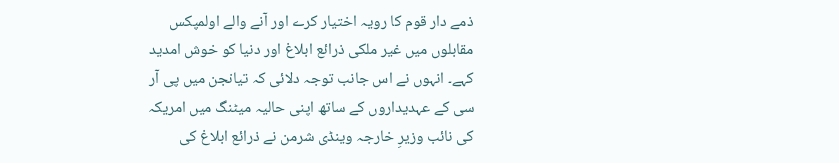ذمے دار قوم کا رویہ اختیار کرے اور آنے والے اولمپکس مقابلوں میں غیر ملکی ذرائع ابلاغ اور دنیا کو خوش امدید کہے۔ انہوں نے اس جانب توجہ دلائی کہ تیانجن میں پی آر سی کے عہدیداروں کے ساتھ اپنی حالیہ میٹنگ میں امریکہ کی نائب وزیرِ خارجہ وینڈی شرمن نے ذرائع ابلاغ کی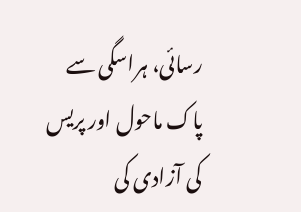رسائی، ہراسگی سے پاک ماحول اور پریس کی آزادی کی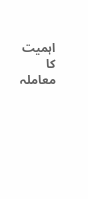اہمیت کا معاملہ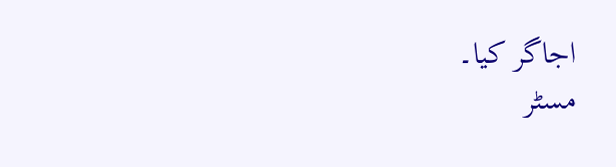اجاگر کیا۔
مسٹر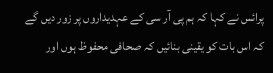پرائس نے کہا کہ ہم پی آر سی کے عہدیداروں پر زور دیں گے کہ اس بات کو یقینی بنائیں کہ صحافی محفوظ ہوں اور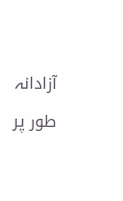آزادانہ طور پر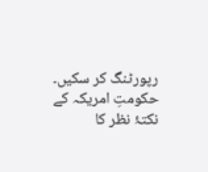رپورٹنگ کر سکیں۔
حکومتِ امریکہ کے نکتۂ نظر کا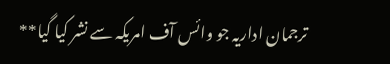ترجمان اداریہ جو وائس آف امریکہ سے نشر کیا گیا**